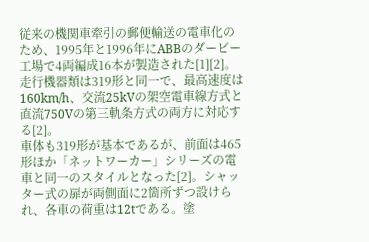従来の機関車牽引の郵便輸送の電車化のため、1995年と1996年にABBのダービー工場で4両編成16本が製造された[1][2]。
走行機器類は319形と同一で、最高速度は160km/h、交流25kVの架空電車線方式と直流750Vの第三軌条方式の両方に対応する[2]。
車体も319形が基本であるが、前面は465形ほか「ネットワーカー」シリーズの電車と同一のスタイルとなった[2]。シャッター式の扉が両側面に2箇所ずつ設けられ、各車の荷重は12tである。塗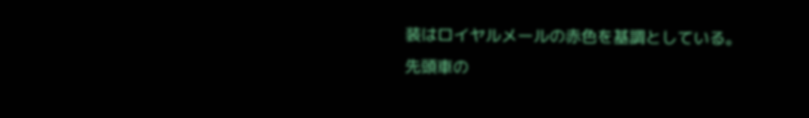装はロイヤルメールの赤色を基調としている。
先頭車の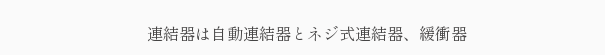連結器は自動連結器とネジ式連結器、緩衝器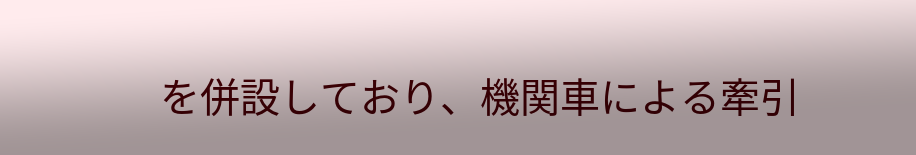を併設しており、機関車による牽引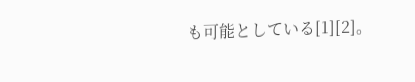も可能としている[1][2]。